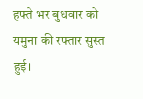हफ्ते भर बुधवार को यमुना की रफ्तार सुस्त हुई।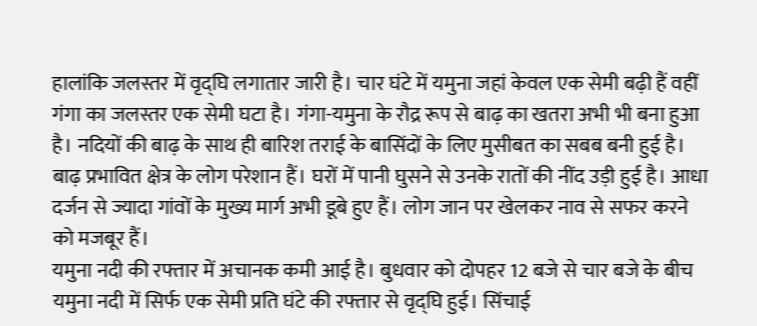हालांकि जलस्तर में वृद्घि लगातार जारी है। चार घंटे में यमुना जहां केवल एक सेमी बढ़ी हैं वहीं गंगा का जलस्तर एक सेमी घटा है। गंगा-यमुना के रौद्र रूप से बाढ़ का खतरा अभी भी बना हुआ है। नदियों की बाढ़ के साथ ही बारिश तराई के बासिंदों के लिए मुसीबत का सबब बनी हुई है। बाढ़ प्रभावित क्षेत्र के लोग परेशान हैं। घरों में पानी घुसने से उनके रातों की नींद उड़ी हुई है। आधा दर्जन से ज्यादा गांवों के मुख्य मार्ग अभी डूबे हुए हैं। लोग जान पर खेलकर नाव से सफर करने को मजबूर हैं।
यमुना नदी की रफ्तार में अचानक कमी आई है। बुधवार को दोपहर 12 बजे से चार बजे के बीच यमुना नदी में सिर्फ एक सेमी प्रति घंटे की रफ्तार से वृद्घि हुई। सिंचाई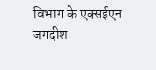विभाग के एक्सईएन जगदीश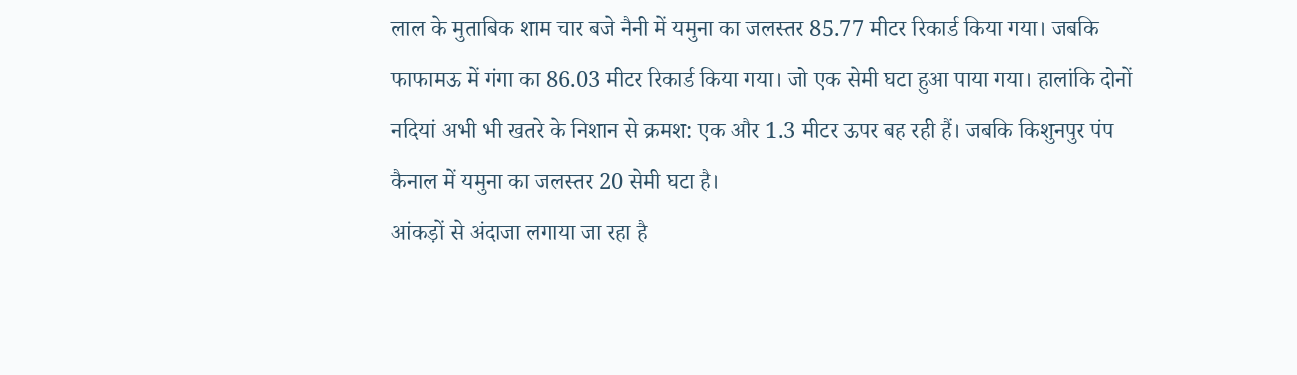लाल के मुताबिक शाम चार बजे नैनी में यमुना का जलस्तर 85.77 मीटर रिकार्ड किया गया। जबकि फाफामऊ में गंगा का 86.03 मीटर रिकार्ड किया गया। जो एक सेमी घटा हुआ पाया गया। हालांकि दोनों नदियां अभी भी खतरे के निशान से क्रमश: एक और 1.3 मीटर ऊपर बह रही हैं। जबकि किशुनपुर पंप कैनाल में यमुना का जलस्तर 20 सेमी घटा है।
आंकड़ों से अंदाजा लगाया जा रहा है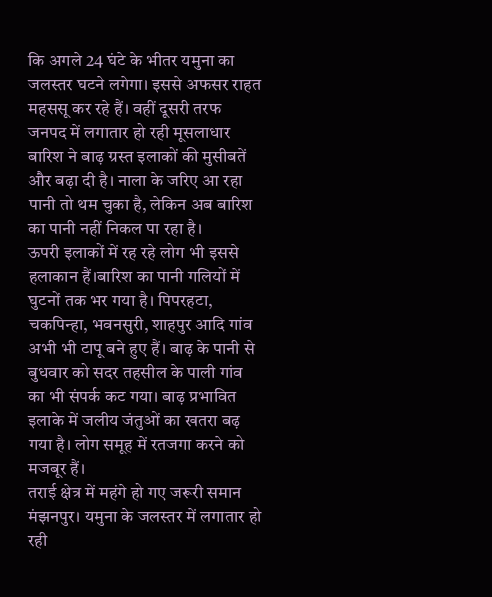कि अगले 24 घंटे के भीतर यमुना का जलस्तर घटने लगेगा। इससे अफसर राहत महससू कर रहे हैं। वहीं दूसरी तरफ जनपद में लगातार हो रही मूसलाधार बारिश ने बाढ़ ग्रस्त इलाकों की मुसीबतें और बढ़ा दी है। नाला के जरिए आ रहा पानी तो थम चुका है, लेकिन अब बारिश का पानी नहीं निकल पा रहा है।
ऊपरी इलाकों में रह रहे लोग भी इससे हलाकान हैं।बारिश का पानी गलियों में घुटनों तक भर गया है। पिपरहटा, चकपिन्हा, भवनसुरी, शाहपुर आदि गांव अभी भी टापू बने हुए हैं। बाढ़ के पानी से बुधवार को सदर तहसील के पाली गांव का भी संपर्क कट गया। बाढ़ प्रभावित इलाके में जलीय जंतुओं का खतरा बढ़ गया है। लोग समूह में रतजगा करने को मजबूर हैं।
तराई क्षेत्र में महंगे हो गए जरूरी समान
मंझनपुर। यमुना के जलस्तर में लगातार हो रही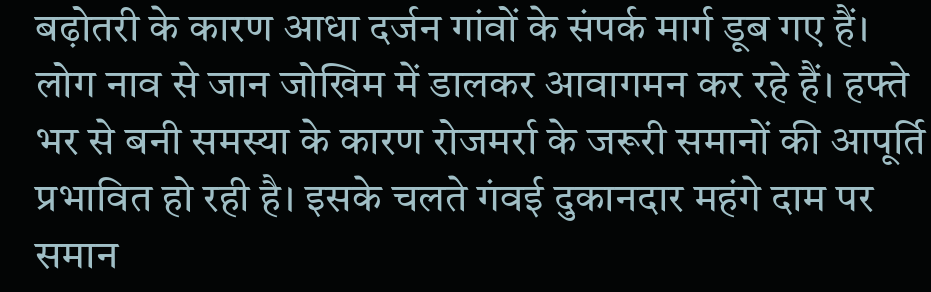बढ़ोतरी के कारण आधा दर्जन गांवों के संपर्क मार्ग डूब गए हैं। लोग नाव से जान जोखिम में डालकर आवागमन कर रहे हैं। हफ्ते भर से बनी समस्या के कारण रोजमर्रा के जरूरी समानों की आपूर्ति प्रभावित हो रही है। इसके चलते गंवई दुकानदार महंगे दाम पर समान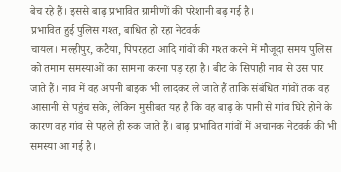बेच रहे हैं। इससे बाढ़ प्रभावित ग्रामीणों की परेशानी बढ़ गई है।
प्रभावित हुई पुलिस गश्त, बाधित हो रहा नेटवर्क
चायल। मल्हीपुर, कटैया, पिपरहटा आदि गांवों की गश्त करने में मौजूदा समय पुलिस को तमाम समस्याओं का सामना करना पड़ रहा है। बीट के सिपाही नाव से उस पार जाते हैं। नाव में वह अपनी बाइक भी लादकर ले जाते हैं ताकि संबंधित गांवों तक वह आसानी से पहुंच सके, लेकिन मुसीबत यह है कि वह बाढ़ के पानी से गांव घिरे होने के कारण वह गांव से पहले ही रुक जाते हैं। बाढ़ प्रभावित गांवों में अचानक नेटवर्क की भी समस्या आ गई है।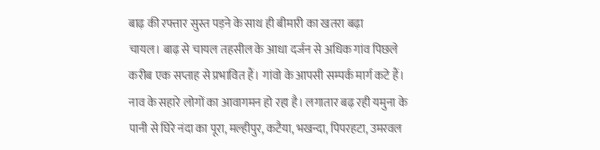बाढ़ की रफ्तार सुस्त पड़ने के साथ ही बीमारी का खतरा बढ़ा
चायल। बाढ़ से चायल तहसील के आधा दर्जन से अधिक गांव पिछले करीब एक सप्ताह से प्रभावित हैं। गांवो के आपसी सम्पर्क मार्ग कटे हैं। नाव के सहारे लोगों का आवागमन हो रहा है। लगातार बढ़ रही यमुना के पानी से घिरे नंदा का पूरा, मल्हीपुर, कटैया, भखन्दा, पिपरहटा, उमरवल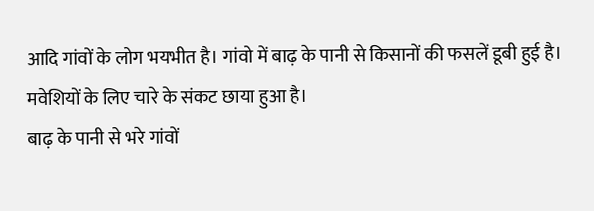आदि गांवों के लोग भयभीत है। गांवो में बाढ़ के पानी से किसानों की फसलें डूबी हुई है। मवेशियों के लिए चारे के संकट छाया हुआ है।
बाढ़ के पानी से भरे गांवों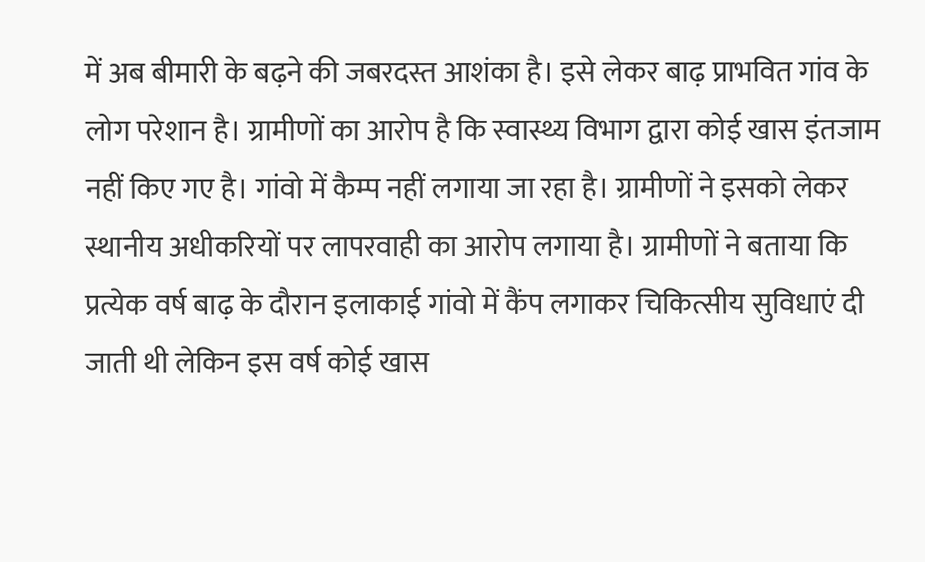में अब बीमारी के बढ़ने की जबरदस्त आशंका है। इसे लेकर बाढ़ प्राभवित गांव के लोग परेशान है। ग्रामीणों का आरोप है कि स्वास्थ्य विभाग द्वारा कोई खास इंतजाम नहीं किए गए है। गांवो में कैम्प नहीं लगाया जा रहा है। ग्रामीणों ने इसको लेकर स्थानीय अधीकरियों पर लापरवाही का आरोप लगाया है। ग्रामीणों ने बताया कि प्रत्येक वर्ष बाढ़ के दौरान इलाकाई गांवो में कैंप लगाकर चिकित्सीय सुविधाएं दी जाती थी लेकिन इस वर्ष कोई खास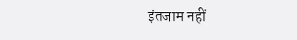इंतजाम नहीं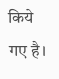किये गए है।